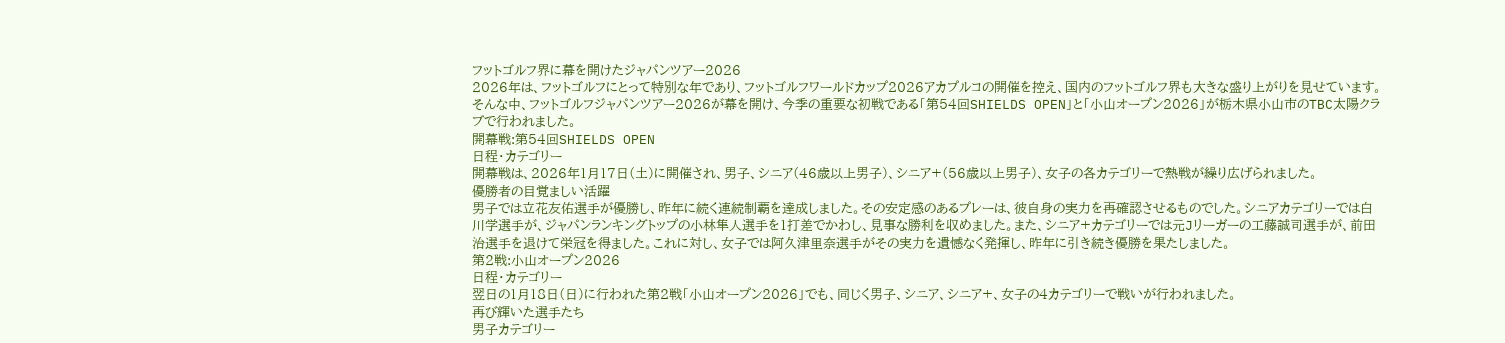フットゴルフ界に幕を開けたジャパンツアー2026
2026年は、フットゴルフにとって特別な年であり、フットゴルフワールドカップ2026アカプルコの開催を控え、国内のフットゴルフ界も大きな盛り上がりを見せています。そんな中、フットゴルフジャパンツアー2026が幕を開け、今季の重要な初戦である「第54回SHIELDS OPEN」と「小山オープン2026」が栃木県小山市のTBC太陽クラブで行われました。
開幕戦:第54回SHIELDS OPEN
日程・カテゴリー
開幕戦は、2026年1月17日(土)に開催され、男子、シニア(46歳以上男子)、シニア+(56歳以上男子)、女子の各カテゴリーで熱戦が繰り広げられました。
優勝者の目覚ましい活躍
男子では立花友佑選手が優勝し、昨年に続く連続制覇を達成しました。その安定感のあるプレーは、彼自身の実力を再確認させるものでした。シニアカテゴリーでは白川学選手が、ジャパンランキングトップの小林隼人選手を1打差でかわし、見事な勝利を収めました。また、シニア+カテゴリーでは元Jリーガーの工藤誠司選手が、前田治選手を退けて栄冠を得ました。これに対し、女子では阿久津里奈選手がその実力を遺憾なく発揮し、昨年に引き続き優勝を果たしました。
第2戦:小山オープン2026
日程・カテゴリー
翌日の1月18日(日)に行われた第2戦「小山オープン2026」でも、同じく男子、シニア、シニア+、女子の4カテゴリーで戦いが行われました。
再び輝いた選手たち
男子カテゴリー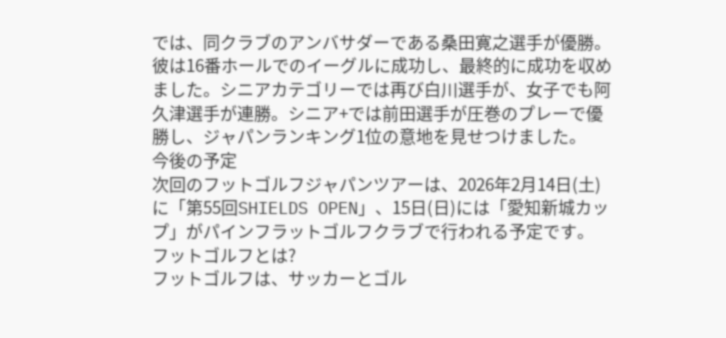では、同クラブのアンバサダーである桑田寛之選手が優勝。彼は16番ホールでのイーグルに成功し、最終的に成功を収めました。シニアカテゴリーでは再び白川選手が、女子でも阿久津選手が連勝。シニア+では前田選手が圧巻のプレーで優勝し、ジャパンランキング1位の意地を見せつけました。
今後の予定
次回のフットゴルフジャパンツアーは、2026年2月14日(土)に「第55回SHIELDS OPEN」、15日(日)には「愛知新城カップ」がパインフラットゴルフクラブで行われる予定です。
フットゴルフとは?
フットゴルフは、サッカーとゴル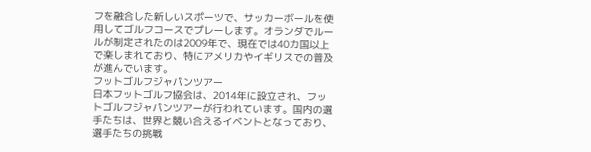フを融合した新しいスポーツで、サッカーボールを使用してゴルフコースでプレーします。オランダでルールが制定されたのは2009年で、現在では40カ国以上で楽しまれており、特にアメリカやイギリスでの普及が進んでいます。
フットゴルフジャパンツアー
日本フットゴルフ協会は、2014年に設立され、フットゴルフジャパンツアーが行われています。国内の選手たちは、世界と競い合えるイベントとなっており、選手たちの挑戦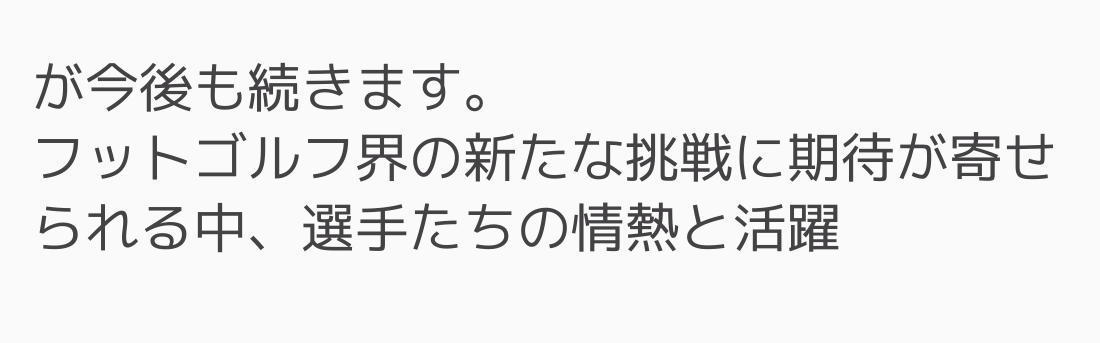が今後も続きます。
フットゴルフ界の新たな挑戦に期待が寄せられる中、選手たちの情熱と活躍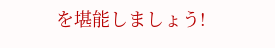を堪能しましょう!